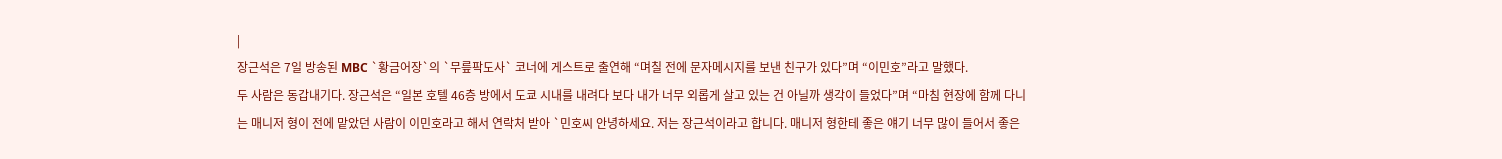|
장근석은 7일 방송된 MBC `황금어장`의 `무릎팍도사` 코너에 게스트로 출연해 “며칠 전에 문자메시지를 보낸 친구가 있다”며 “이민호”라고 말했다.
두 사람은 동갑내기다. 장근석은 “일본 호텔 46층 방에서 도쿄 시내를 내려다 보다 내가 너무 외롭게 살고 있는 건 아닐까 생각이 들었다”며 “마침 현장에 함께 다니는 매니저 형이 전에 맡았던 사람이 이민호라고 해서 연락처 받아 `민호씨 안녕하세요. 저는 장근석이라고 합니다. 매니저 형한테 좋은 얘기 너무 많이 들어서 좋은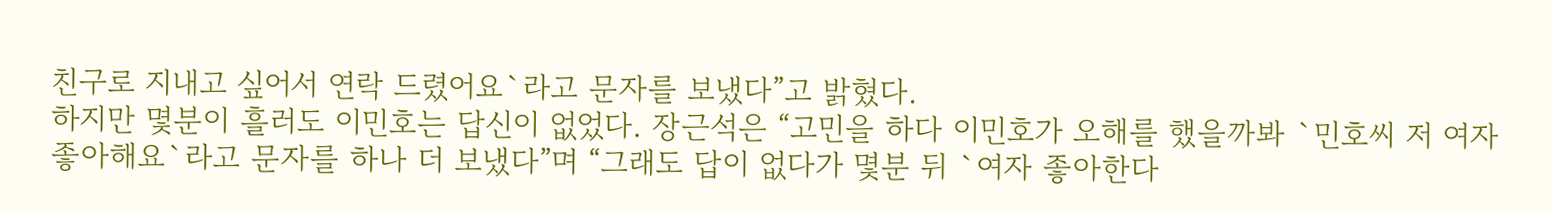친구로 지내고 싶어서 연락 드렸어요`라고 문자를 보냈다”고 밝혔다.
하지만 몇분이 흘러도 이민호는 답신이 없었다. 장근석은 “고민을 하다 이민호가 오해를 했을까봐 `민호씨 저 여자 좋아해요`라고 문자를 하나 더 보냈다”며 “그래도 답이 없다가 몇분 뒤 `여자 좋아한다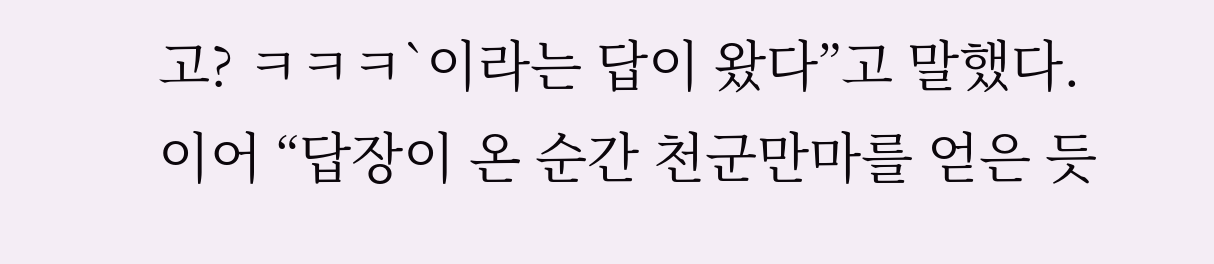고? ㅋㅋㅋ`이라는 답이 왔다”고 말했다.
이어 “답장이 온 순간 천군만마를 얻은 듯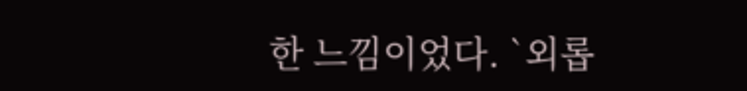한 느낌이었다. `외롭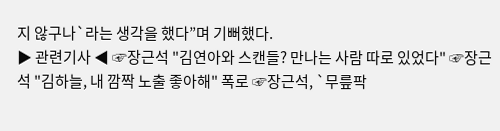지 않구나`라는 생각을 했다”며 기뻐했다.
▶ 관련기사 ◀ ☞장근석 "김연아와 스캔들? 만나는 사람 따로 있었다" ☞장근석 "김하늘, 내 깜짝 노출 좋아해" 폭로 ☞장근석, `무릎팍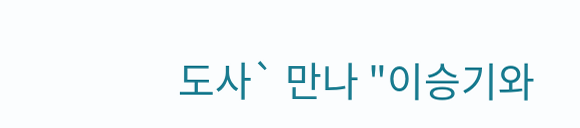도사` 만나 "이승기와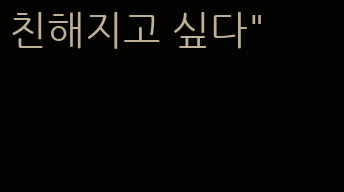친해지고 싶다"